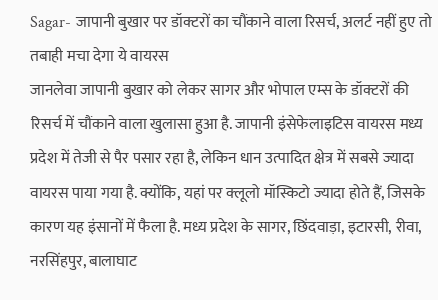Sagar- जापानी बुखार पर डॉक्टरों का चौंकाने वाला रिसर्च, अलर्ट नहीं हुए तो तबाही मचा देगा ये वायरस
जानलेवा जापानी बुखार को लेकर सागर और भोपाल एम्स के डॉक्टरों की रिसर्च में चौंकाने वाला खुलासा हुआ है. जापानी इंसेफेलाइटिस वायरस मध्य प्रदेश में तेजी से पैर पसार रहा है, लेकिन धान उत्पादित क्षेत्र में सबसे ज्यादा वायरस पाया गया है. क्योंकि, यहां पर क्लूलो मॉस्किटो ज्यादा होते हैं, जिसके कारण यह इंसानों में फैला है. मध्य प्रदेश के सागर, छिंदवाड़ा, इटारसी, रीवा, नरसिंहपुर, बालाघाट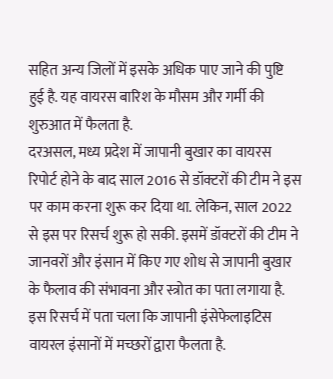सहित अन्य जिलों में इसके अधिक पाए जाने की पुष्टि हुई है. यह वायरस बारिश के मौसम और गर्मी की शुरुआत में फैलता है.
दरअसल, मध्य प्रदेश में जापानी बुखार का वायरस रिपोर्ट होने के बाद साल 2016 से डॉक्टरों की टीम ने इस पर काम करना शुरू कर दिया था. लेकिन, साल 2022 से इस पर रिसर्च शुरू हो सकी. इसमें डॉक्टरों की टीम ने जानवरों और इंसान में किए गए शोध से जापानी बुखार के फैलाव की संभावना और स्त्रोत का पता लगाया है. इस रिसर्च में पता चला कि जापानी इंसेफेलाइटिस वायरल इंसानों में मच्छरों द्वारा फैलता है.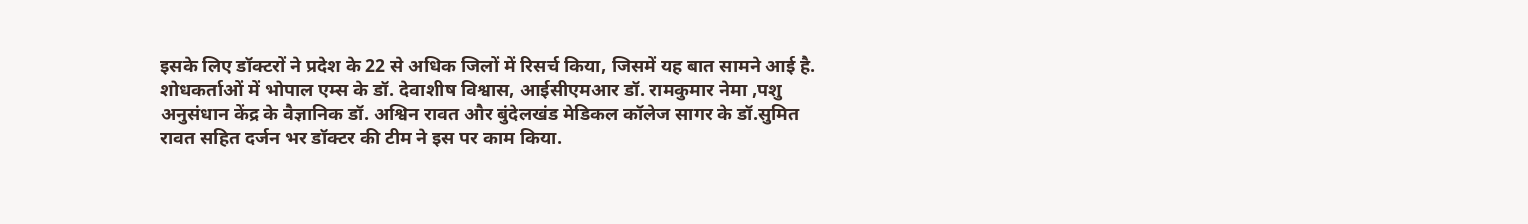इसके लिए डॉक्टरों ने प्रदेश के 22 से अधिक जिलों में रिसर्च किया, जिसमें यह बात सामने आई है.
शोधकर्ताओं में भोपाल एम्स के डॉ. देवाशीष विश्वास, आईसीएमआर डॉ. रामकुमार नेमा ,पशु अनुसंधान केंद्र के वैज्ञानिक डॉ. अश्विन रावत और बुंदेलखंड मेडिकल कॉलेज सागर के डॉ.सुमित रावत सहित दर्जन भर डॉक्टर की टीम ने इस पर काम किया.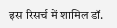इस रिसर्च में शामिल डॉ.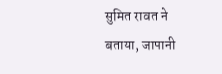सुमित रावत ने बताया, जापानी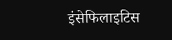इंसेफिलाइटिस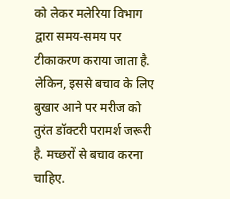को लेकर मलेरिया विभाग द्वारा समय-समय पर टीकाकरण कराया जाता है. लेकिन, इससे बचाव के लिए बुखार आने पर मरीज को तुरंत डॉक्टरी परामर्श जरूरी है. मच्छरों से बचाव करना चाहिए.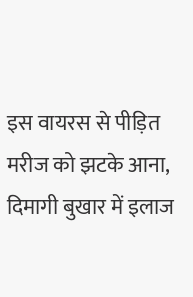इस वायरस से पीड़ित मरीज को झटके आना, दिमागी बुखार में इलाज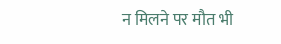न मिलने पर मौत भी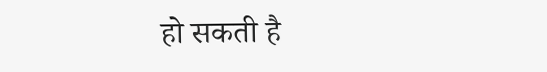हो सकती है